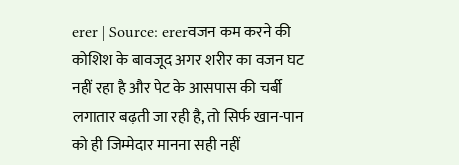erer | Source: ererवजन कम करने की कोशिश के बावजूद अगर शरीर का वजन घट नहीं रहा है और पेट के आसपास की चर्बी लगातार बढ़ती जा रही है, तो सिर्फ खान-पान को ही जिम्मेदार मानना सही नहीं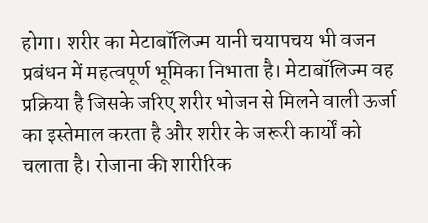होगा। शरीर का मेटाबॉलिज्म यानी चयापचय भी वजन प्रबंधन में महत्वपूर्ण भूमिका निभाता है। मेटाबॉलिज्म वह प्रक्रिया है जिसके जरिए शरीर भोजन से मिलने वाली ऊर्जा का इस्तेमाल करता है और शरीर के जरूरी कार्यों को चलाता है। रोजाना की शारीरिक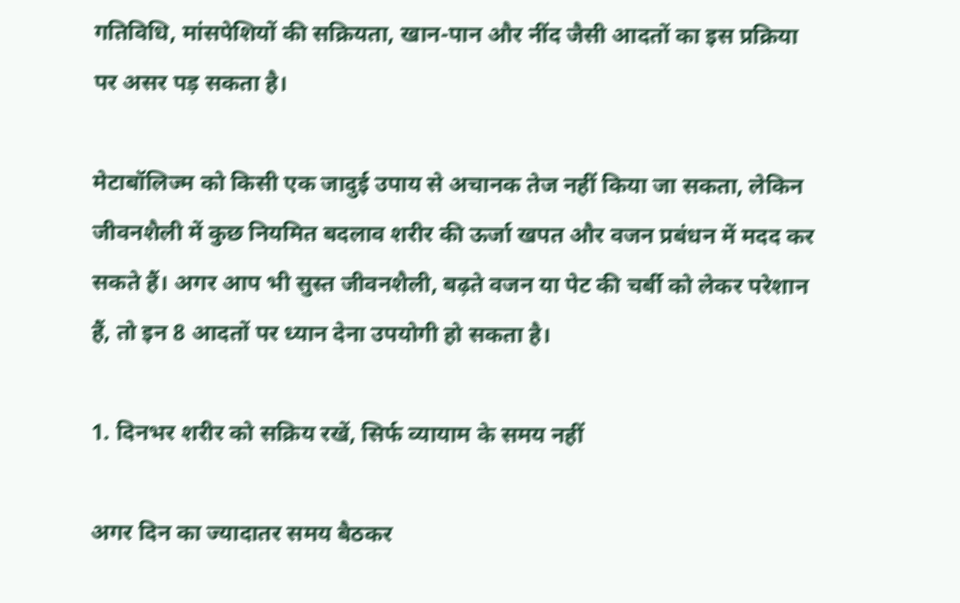गतिविधि, मांसपेशियों की सक्रियता, खान-पान और नींद जैसी आदतों का इस प्रक्रिया पर असर पड़ सकता है।

मेटाबॉलिज्म को किसी एक जादुई उपाय से अचानक तेज नहीं किया जा सकता, लेकिन जीवनशैली में कुछ नियमित बदलाव शरीर की ऊर्जा खपत और वजन प्रबंधन में मदद कर सकते हैं। अगर आप भी सुस्त जीवनशैली, बढ़ते वजन या पेट की चर्बी को लेकर परेशान हैं, तो इन 8 आदतों पर ध्यान देना उपयोगी हो सकता है।

1. दिनभर शरीर को सक्रिय रखें, सिर्फ व्यायाम के समय नहीं

अगर दिन का ज्यादातर समय बैठकर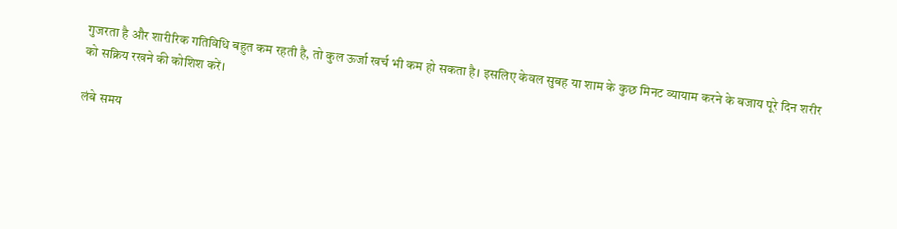गुजरता है और शारीरिक गतिविधि बहुत कम रहती है, तो कुल ऊर्जा खर्च भी कम हो सकता है। इसलिए केवल सुबह या शाम के कुछ मिनट व्यायाम करने के बजाय पूरे दिन शरीर को सक्रिय रखने की कोशिश करें।

लंबे समय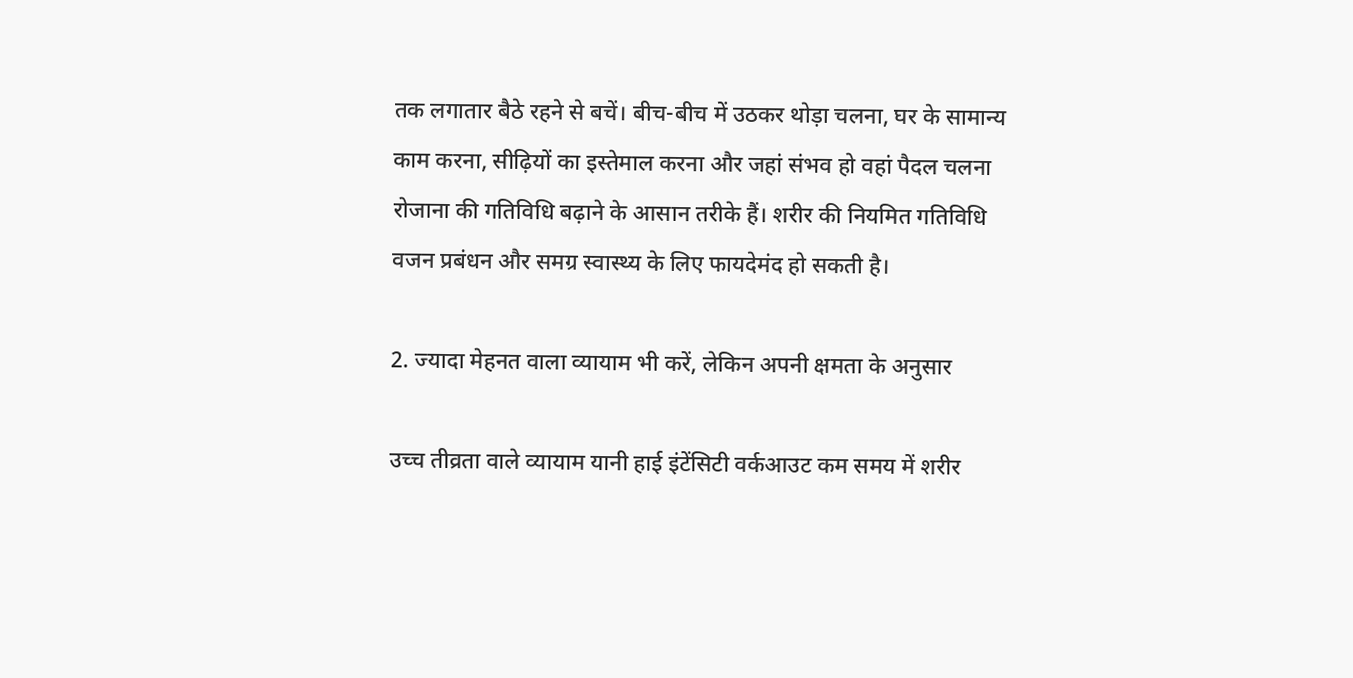तक लगातार बैठे रहने से बचें। बीच-बीच में उठकर थोड़ा चलना, घर के सामान्य काम करना, सीढ़ियों का इस्तेमाल करना और जहां संभव हो वहां पैदल चलना रोजाना की गतिविधि बढ़ाने के आसान तरीके हैं। शरीर की नियमित गतिविधि वजन प्रबंधन और समग्र स्वास्थ्य के लिए फायदेमंद हो सकती है।

2. ज्यादा मेहनत वाला व्यायाम भी करें, लेकिन अपनी क्षमता के अनुसार

उच्च तीव्रता वाले व्यायाम यानी हाई इंटेंसिटी वर्कआउट कम समय में शरीर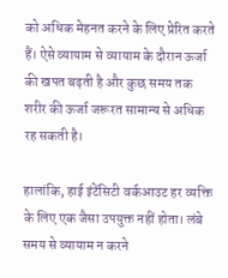को अधिक मेहनत करने के लिए प्रेरित करते हैं। ऐसे व्यायाम से व्यायाम के दौरान ऊर्जा की खपत बढ़ती है और कुछ समय तक शरीर की ऊर्जा जरूरत सामान्य से अधिक रह सकती है।

हालांकि, हाई इंटेंसिटी वर्कआउट हर व्यक्ति के लिए एक जैसा उपयुक्त नहीं होता। लंबे समय से व्यायाम न करने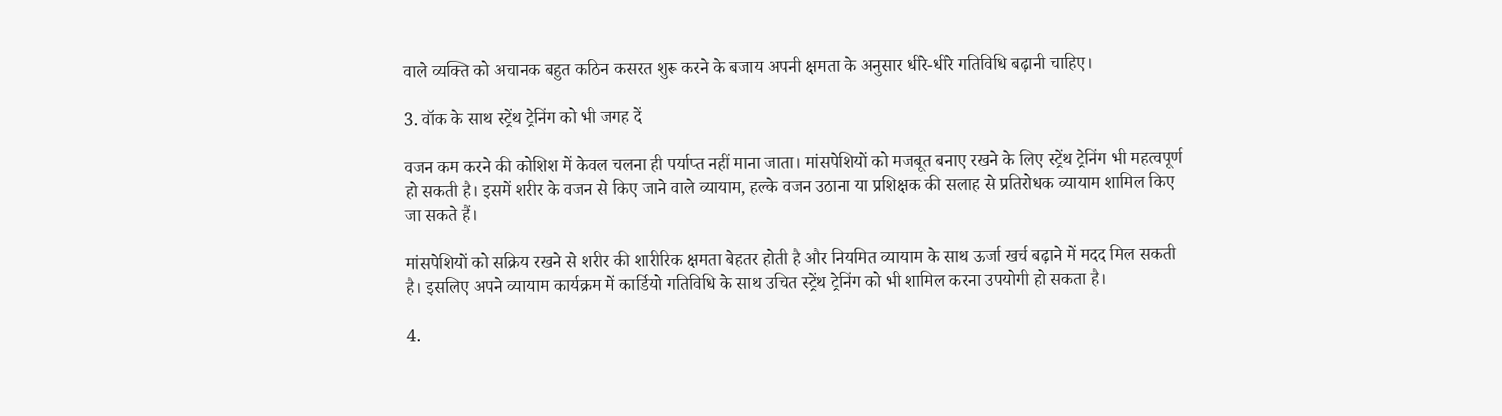वाले व्यक्ति को अचानक बहुत कठिन कसरत शुरू करने के बजाय अपनी क्षमता के अनुसार धीरे-धीरे गतिविधि बढ़ानी चाहिए।

3. वॉक के साथ स्ट्रेंथ ट्रेनिंग को भी जगह दें

वजन कम करने की कोशिश में केवल चलना ही पर्याप्त नहीं माना जाता। मांसपेशियों को मजबूत बनाए रखने के लिए स्ट्रेंथ ट्रेनिंग भी महत्वपूर्ण हो सकती है। इसमें शरीर के वजन से किए जाने वाले व्यायाम, हल्के वजन उठाना या प्रशिक्षक की सलाह से प्रतिरोधक व्यायाम शामिल किए जा सकते हैं।

मांसपेशियों को सक्रिय रखने से शरीर की शारीरिक क्षमता बेहतर होती है और नियमित व्यायाम के साथ ऊर्जा खर्च बढ़ाने में मदद मिल सकती है। इसलिए अपने व्यायाम कार्यक्रम में कार्डियो गतिविधि के साथ उचित स्ट्रेंथ ट्रेनिंग को भी शामिल करना उपयोगी हो सकता है।

4.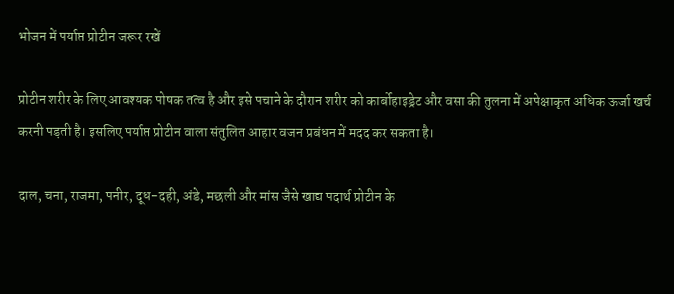भोजन में पर्याप्त प्रोटीन जरूर रखें

प्रोटीन शरीर के लिए आवश्यक पोषक तत्व है और इसे पचाने के दौरान शरीर को कार्बोहाइड्रेट और वसा की तुलना में अपेक्षाकृत अधिक ऊर्जा खर्च करनी पड़ती है। इसलिए पर्याप्त प्रोटीन वाला संतुलित आहार वजन प्रबंधन में मदद कर सकता है।

दाल, चना, राजमा, पनीर, दूध-दही, अंडे, मछली और मांस जैसे खाद्य पदार्थ प्रोटीन के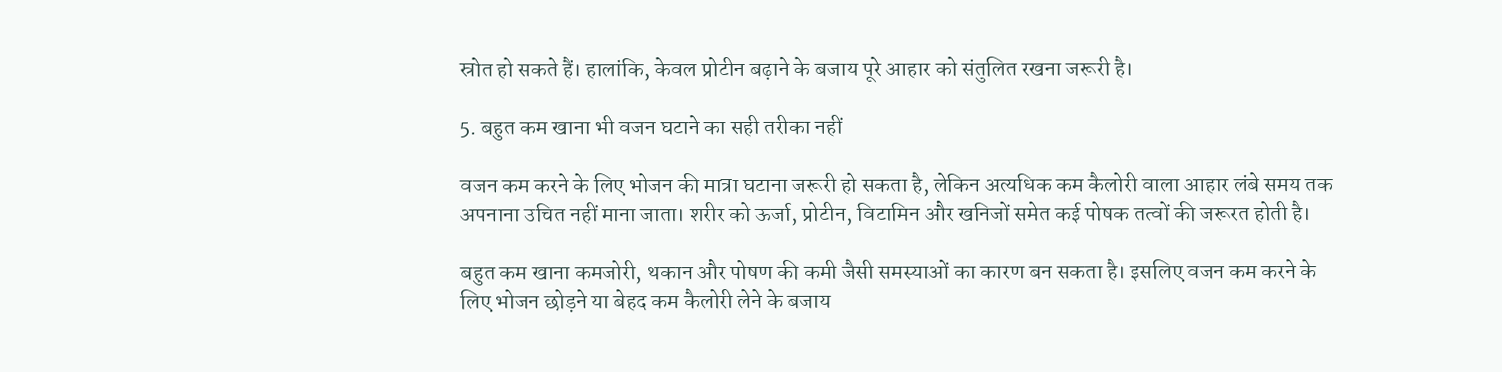स्रोत हो सकते हैं। हालांकि, केवल प्रोटीन बढ़ाने के बजाय पूरे आहार को संतुलित रखना जरूरी है।

5. बहुत कम खाना भी वजन घटाने का सही तरीका नहीं

वजन कम करने के लिए भोजन की मात्रा घटाना जरूरी हो सकता है, लेकिन अत्यधिक कम कैलोरी वाला आहार लंबे समय तक अपनाना उचित नहीं माना जाता। शरीर को ऊर्जा, प्रोटीन, विटामिन और खनिजों समेत कई पोषक तत्वों की जरूरत होती है।

बहुत कम खाना कमजोरी, थकान और पोषण की कमी जैसी समस्याओं का कारण बन सकता है। इसलिए वजन कम करने के लिए भोजन छोड़ने या बेहद कम कैलोरी लेने के बजाय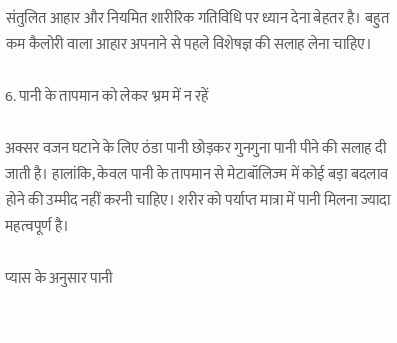संतुलित आहार और नियमित शारीरिक गतिविधि पर ध्यान देना बेहतर है। बहुत कम कैलोरी वाला आहार अपनाने से पहले विशेषज्ञ की सलाह लेना चाहिए।

6. पानी के तापमान को लेकर भ्रम में न रहें

अक्सर वजन घटाने के लिए ठंडा पानी छोड़कर गुनगुना पानी पीने की सलाह दी जाती है। हालांकि, केवल पानी के तापमान से मेटाबॉलिज्म में कोई बड़ा बदलाव होने की उम्मीद नहीं करनी चाहिए। शरीर को पर्याप्त मात्रा में पानी मिलना ज्यादा महत्वपूर्ण है।

प्यास के अनुसार पानी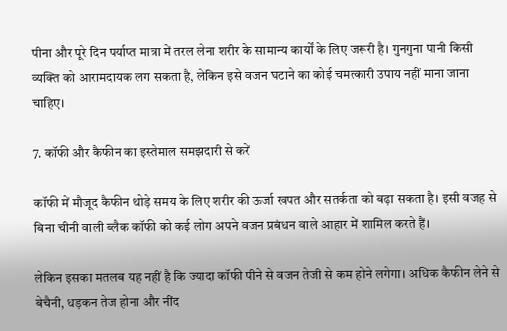पीना और पूरे दिन पर्याप्त मात्रा में तरल लेना शरीर के सामान्य कार्यों के लिए जरूरी है। गुनगुना पानी किसी व्यक्ति को आरामदायक लग सकता है, लेकिन इसे वजन घटाने का कोई चमत्कारी उपाय नहीं माना जाना चाहिए।

7. कॉफी और कैफीन का इस्तेमाल समझदारी से करें

कॉफी में मौजूद कैफीन थोड़े समय के लिए शरीर की ऊर्जा खपत और सतर्कता को बढ़ा सकता है। इसी वजह से बिना चीनी वाली ब्लैक कॉफी को कई लोग अपने वजन प्रबंधन वाले आहार में शामिल करते हैं।

लेकिन इसका मतलब यह नहीं है कि ज्यादा कॉफी पीने से वजन तेजी से कम होने लगेगा। अधिक कैफीन लेने से बेचैनी, धड़कन तेज होना और नींद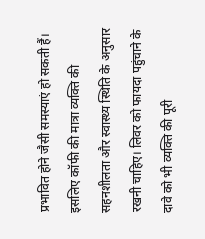प्रभावित होने जैसी समस्याएं हो सकती हैं। इसलिए कॉफी की मात्रा व्यक्ति की सहनशीलता और स्वास्थ्य स्थिति के अनुसार रखनी चाहिए। लिवर को फायदा पहुंचाने के दावे को भी व्यक्ति की पूरी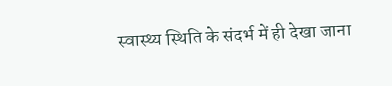स्वास्थ्य स्थिति के संदर्भ में ही देखा जाना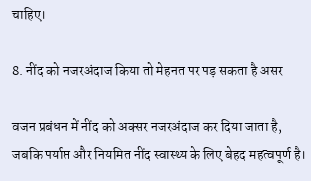चाहिए।

8. नींद को नजरअंदाज किया तो मेहनत पर पड़ सकता है असर

वजन प्रबंधन में नींद को अक्सर नजरअंदाज कर दिया जाता है, जबकि पर्याप्त और नियमित नींद स्वास्थ्य के लिए बेहद महत्वपूर्ण है।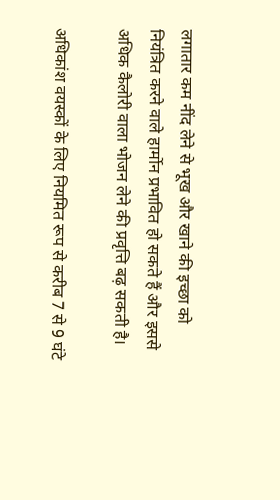लगातार कम नींद लेने से भूख और खाने की इच्छा को नियंत्रित करने वाले हार्मोन प्रभावित हो सकते हैं और इससे अधिक कैलोरी वाला भोजन लेने की प्रवृत्ति बढ़ सकती है।

अधिकांश वयस्कों के लिए नियमित रूप से करीब 7 से 9 घंटे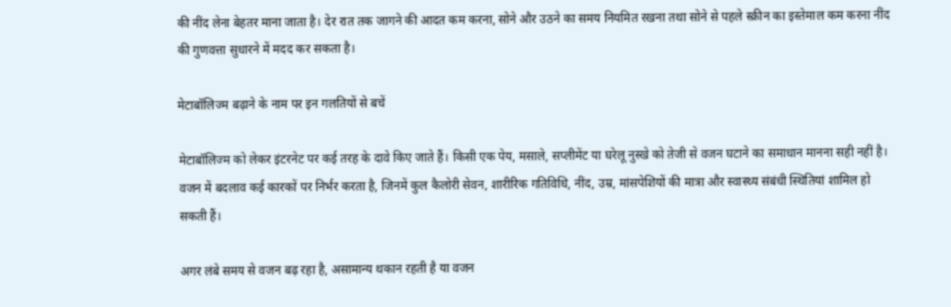की नींद लेना बेहतर माना जाता है। देर रात तक जागने की आदत कम करना, सोने और उठने का समय नियमित रखना तथा सोने से पहले स्क्रीन का इस्तेमाल कम करना नींद की गुणवत्ता सुधारने में मदद कर सकता है।

मेटाबॉलिज्म बढ़ाने के नाम पर इन गलतियों से बचें

मेटाबॉलिज्म को लेकर इंटरनेट पर कई तरह के दावे किए जाते हैं। किसी एक पेय, मसाले, सप्लीमेंट या घरेलू नुस्खे को तेजी से वजन घटाने का समाधान मानना सही नहीं है। वजन में बदलाव कई कारकों पर निर्भर करता है, जिनमें कुल कैलोरी सेवन, शारीरिक गतिविधि, नींद, उम्र, मांसपेशियों की मात्रा और स्वास्थ्य संबंधी स्थितियां शामिल हो सकती हैं।

अगर लंबे समय से वजन बढ़ रहा है, असामान्य थकान रहती है या वजन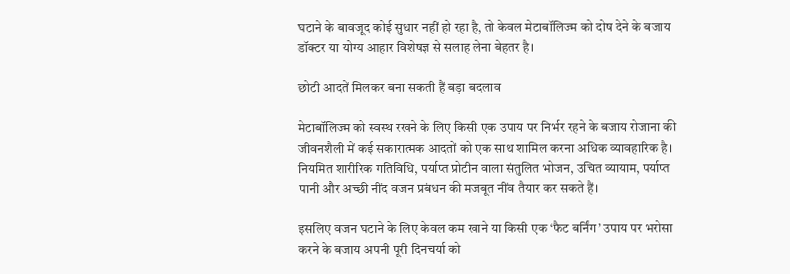घटाने के बावजूद कोई सुधार नहीं हो रहा है, तो केवल मेटाबॉलिज्म को दोष देने के बजाय डॉक्टर या योग्य आहार विशेषज्ञ से सलाह लेना बेहतर है।

छोटी आदतें मिलकर बना सकती हैं बड़ा बदलाव

मेटाबॉलिज्म को स्वस्थ रखने के लिए किसी एक उपाय पर निर्भर रहने के बजाय रोजाना की जीवनशैली में कई सकारात्मक आदतों को एक साथ शामिल करना अधिक व्यावहारिक है। नियमित शारीरिक गतिविधि, पर्याप्त प्रोटीन वाला संतुलित भोजन, उचित व्यायाम, पर्याप्त पानी और अच्छी नींद वजन प्रबंधन की मजबूत नींव तैयार कर सकते हैं।

इसलिए वजन घटाने के लिए केवल कम खाने या किसी एक ‘फैट बर्निंग’ उपाय पर भरोसा करने के बजाय अपनी पूरी दिनचर्या को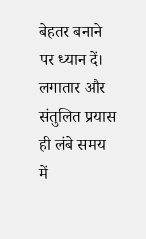बेहतर बनाने पर ध्यान दें। लगातार और संतुलित प्रयास ही लंबे समय में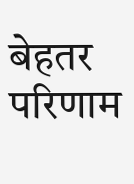बेहतर परिणाम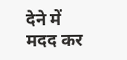देने में मदद कर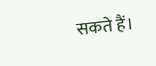सकते हैं।